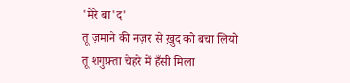'मेरे बा'द'
तू ज़माने की नज़र से ख़ुद को बचा लियो
तू शगुफ़्ता चेहरे में हँसी मिला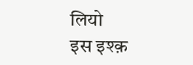लियो
इस इश्क़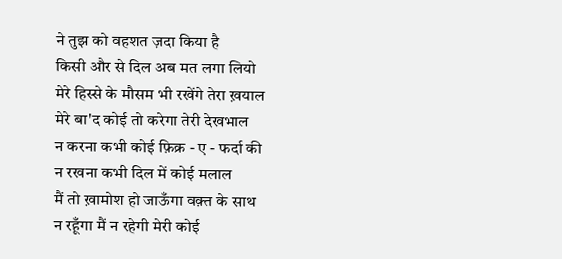ने तुझ को वहशत ज़दा किया है
किसी और से दिल अब मत लगा लियो
मेरे हिस्से के मौसम भी रखेंगे तेरा ख़याल
मेरे बा'द कोई तो करेगा तेरी देखभाल
न करना कभी कोई फ़िक्र - ए - फर्दा की
न रखना कभी दिल में कोई मलाल
मैं तो ख़ामोश हो जाऊँगा वक़्त के साथ
न रहूँगा मैं न रहेगी मेरी कोई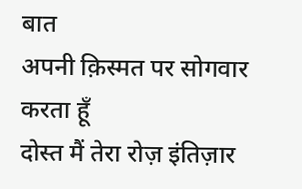बात
अपनी क़िस्मत पर सोगवार करता हूँ
दोस्त मैं तेरा रोज़ इंतिज़ार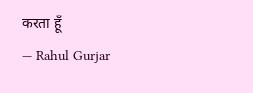करता हूँ
— Rahul Gurjar